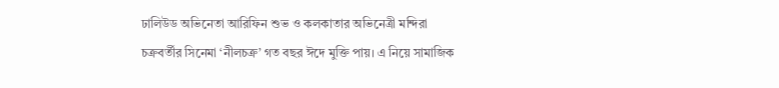ঢালিউড অভিনেতা আরিফিন শুভ ও কলকাতার অভিনেত্রী মন্দিরা চক্রবর্তীর সিনেমা ‘নীলচক্র’ গত বছর ঈদে মুক্তি পায়। এ নিয়ে সামাজিক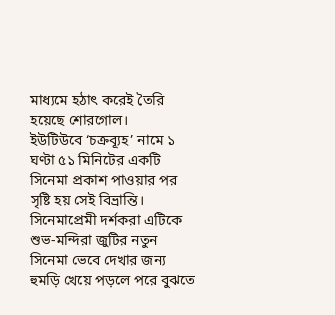মাধ্যমে হঠাৎ করেই তৈরি হয়েছে শোরগোল।
ইউটিউবে ‘চক্রব্যূহ’ নামে ১ ঘণ্টা ৫১ মিনিটের একটি সিনেমা প্রকাশ পাওয়ার পর সৃষ্টি হয় সেই বিভ্রান্তি। সিনেমাপ্রেমী দর্শকরা এটিকে শুভ-মন্দিরা জুটির নতুন সিনেমা ভেবে দেখার জন্য হুমড়ি খেয়ে পড়লে পরে বুঝতে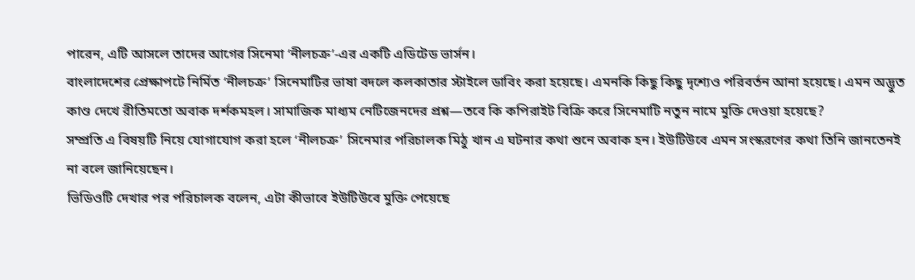পারেন, এটি আসলে তাদের আগের সিনেমা ‘নীলচক্র’-এর একটি এডিটেড ভার্সন।
বাংলাদেশের প্রেক্ষাপটে নির্মিত ‘নীলচক্র’ সিনেমাটির ভাষা বদলে কলকাতার স্টাইলে ডাবিং করা হয়েছে। এমনকি কিছু কিছু দৃশ্যেও পরিবর্তন আনা হয়েছে। এমন অদ্ভুত কাণ্ড দেখে রীতিমতো অবাক দর্শকমহল। সামাজিক মাধ্যম নেটিজেনদের প্রশ্ন—তবে কি কপিরাইট বিক্রি করে সিনেমাটি নতুন নামে মুক্তি দেওয়া হয়েছে?
সম্প্রতি এ বিষয়টি নিয়ে যোগাযোগ করা হলে ‘নীলচক্র’ সিনেমার পরিচালক মিঠু খান এ ঘটনার কথা শুনে অবাক হন। ইউটিউবে এমন সংস্করণের কথা তিনি জানতেনই না বলে জানিয়েছেন।
ভিডিওটি দেখার পর পরিচালক বলেন, এটা কীভাবে ইউটিউবে মুক্তি পেয়েছে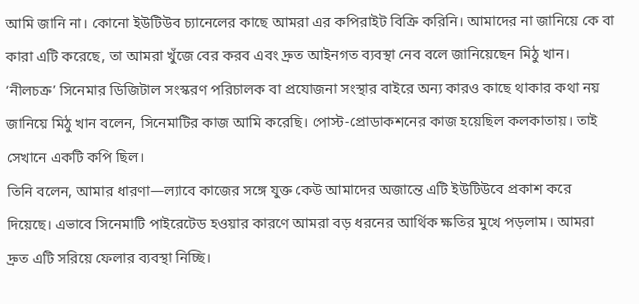আমি জানি না। কোনো ইউটিউব চ্যানেলের কাছে আমরা এর কপিরাইট বিক্রি করিনি। আমাদের না জানিয়ে কে বা কারা এটি করেছে, তা আমরা খুঁজে বের করব এবং দ্রুত আইনগত ব্যবস্থা নেব বলে জানিয়েছেন মিঠু খান।
‘নীলচক্র’ সিনেমার ডিজিটাল সংস্করণ পরিচালক বা প্রযোজনা সংস্থার বাইরে অন্য কারও কাছে থাকার কথা নয় জানিয়ে মিঠু খান বলেন, সিনেমাটির কাজ আমি করেছি। পোস্ট-প্রোডাকশনের কাজ হয়েছিল কলকাতায়। তাই সেখানে একটি কপি ছিল।
তিনি বলেন, আমার ধারণা—ল্যাবে কাজের সঙ্গে যুক্ত কেউ আমাদের অজান্তে এটি ইউটিউবে প্রকাশ করে দিয়েছে। এভাবে সিনেমাটি পাইরেটেড হওয়ার কারণে আমরা বড় ধরনের আর্থিক ক্ষতির মুখে পড়লাম। আমরা দ্রুত এটি সরিয়ে ফেলার ব্যবস্থা নিচ্ছি।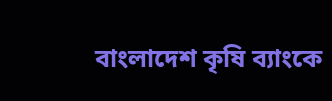বাংলাদেশ কৃষি ব্যাংকে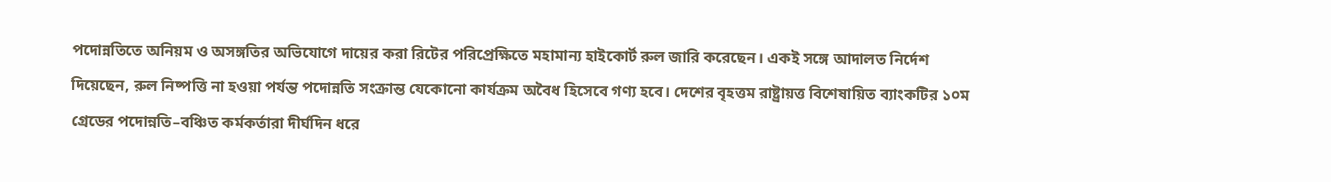পদোন্নতিতে অনিয়ম ও অসঙ্গতির অভিযোগে দায়ের করা রিটের পরিপ্রেক্ষিতে মহামান্য হাইকোর্ট রুল জারি করেছেন। একই সঙ্গে আদালত নির্দেশ দিয়েছেন, রুল নিষ্পত্তি না হওয়া পর্যন্ত পদোন্নতি সংক্রান্ত যেকোনো কার্যক্রম অবৈধ হিসেবে গণ্য হবে। দেশের বৃহত্তম রাষ্ট্রায়ত্ত বিশেষায়িত ব্যাংকটির ১০ম গ্রেডের পদোন্নতি–বঞ্চিত কর্মকর্তারা দীর্ঘদিন ধরে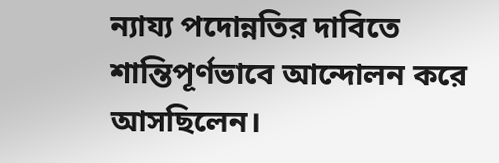ন্যায্য পদোন্নতির দাবিতে শান্তিপূর্ণভাবে আন্দোলন করে আসছিলেন।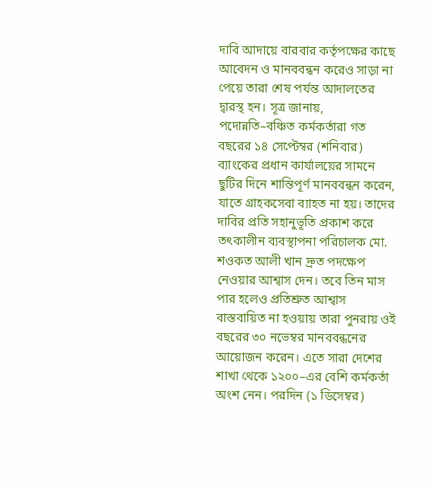দাবি আদায়ে বারবার কর্তৃপক্ষের কাছে আবেদন ও মানববন্ধন করেও সাড়া না পেয়ে তারা শেষ পর্যন্ত আদালতের দ্বারস্থ হন। সূত্র জানায়, পদোন্নতি–বঞ্চিত কর্মকর্তারা গত বছরের ১৪ সেপ্টেম্বর (শনিবার) ব্যাংকের প্রধান কার্যালয়ের সামনে ছুটির দিনে শান্তিপূর্ণ মানববন্ধন করেন, যাতে গ্রাহকসেবা ব্যাহত না হয়। তাদের দাবির প্রতি সহানুভূতি প্রকাশ করে তৎকালীন ব্যবস্থাপনা পরিচালক মো. শওকত আলী খান দ্রুত পদক্ষেপ নেওয়ার আশ্বাস দেন। তবে তিন মাস পার হলেও প্রতিশ্রুত আশ্বাস বাস্তবায়িত না হওয়ায় তারা পুনরায় ওই বছরের ৩০ নভেম্বর মানববন্ধনের আয়োজন করেন। এতে সারা দেশের শাখা থেকে ১২০০–এর বেশি কর্মকর্তা অংশ নেন। পরদিন (১ ডিসেম্বর)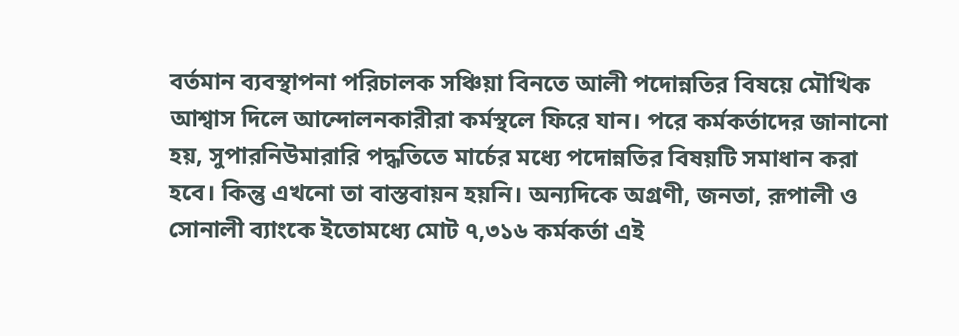বর্তমান ব্যবস্থাপনা পরিচালক সঞ্চিয়া বিনতে আলী পদোন্নতির বিষয়ে মৌখিক আশ্বাস দিলে আন্দোলনকারীরা কর্মস্থলে ফিরে যান। পরে কর্মকর্তাদের জানানো হয়, সুপারনিউমারারি পদ্ধতিতে মার্চের মধ্যে পদোন্নতির বিষয়টি সমাধান করা হবে। কিন্তু এখনো তা বাস্তবায়ন হয়নি। অন্যদিকে অগ্রণী, জনতা, রূপালী ও সোনালী ব্যাংকে ইতোমধ্যে মোট ৭,৩১৬ কর্মকর্তা এই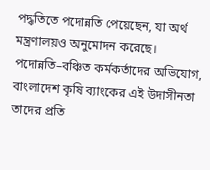পদ্ধতিতে পদোন্নতি পেয়েছেন, যা অর্থ মন্ত্রণালয়ও অনুমোদন করেছে। পদোন্নতি–বঞ্চিত কর্মকর্তাদের অভিযোগ, বাংলাদেশ কৃষি ব্যাংকের এই উদাসীনতা তাদের প্রতি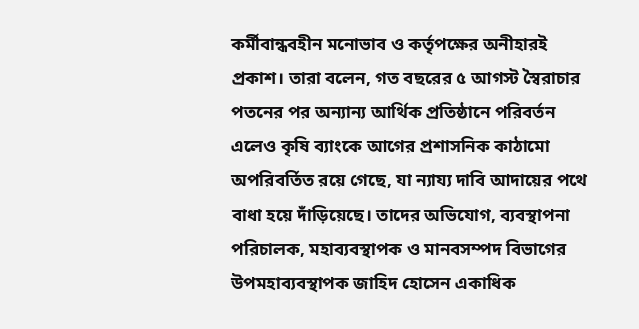কর্মীবান্ধবহীন মনোভাব ও কর্তৃপক্ষের অনীহারই প্রকাশ। তারা বলেন, গত বছরের ৫ আগস্ট স্বৈরাচার পতনের পর অন্যান্য আর্থিক প্রতিষ্ঠানে পরিবর্তন এলেও কৃষি ব্যাংকে আগের প্রশাসনিক কাঠামো অপরিবর্তিত রয়ে গেছে, যা ন্যায্য দাবি আদায়ের পথে বাধা হয়ে দাঁড়িয়েছে। তাদের অভিযোগ, ব্যবস্থাপনা পরিচালক, মহাব্যবস্থাপক ও মানবসম্পদ বিভাগের উপমহাব্যবস্থাপক জাহিদ হোসেন একাধিক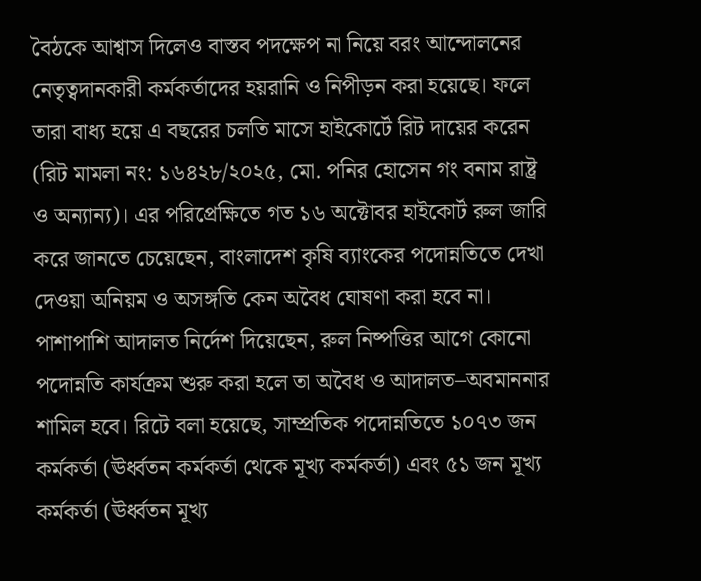বৈঠকে আশ্বাস দিলেও বাস্তব পদক্ষেপ না নিয়ে বরং আন্দোলনের নেতৃত্বদানকারী কর্মকর্তাদের হয়রানি ও নিপীড়ন করা হয়েছে। ফলে তারা বাধ্য হয়ে এ বছরের চলতি মাসে হাইকোর্টে রিট দায়ের করেন (রিট মামলা নং: ১৬৪২৮/২০২৫, মো. পনির হোসেন গং বনাম রাষ্ট্র ও অন্যান্য)। এর পরিপ্রেক্ষিতে গত ১৬ অক্টোবর হাইকোর্ট রুল জারি করে জানতে চেয়েছেন, বাংলাদেশ কৃষি ব্যাংকের পদোন্নতিতে দেখা দেওয়া অনিয়ম ও অসঙ্গতি কেন অবৈধ ঘোষণা করা হবে না। পাশাপাশি আদালত নির্দেশ দিয়েছেন, রুল নিষ্পত্তির আগে কোনো পদোন্নতি কার্যক্রম শুরু করা হলে তা অবৈধ ও আদালত–অবমাননার শামিল হবে। রিটে বলা হয়েছে, সাম্প্রতিক পদোন্নতিতে ১০৭৩ জন কর্মকর্তা (ঊর্ধ্বতন কর্মকর্তা থেকে মূখ্য কর্মকর্তা) এবং ৫১ জন মূখ্য কর্মকর্তা (ঊর্ধ্বতন মূখ্য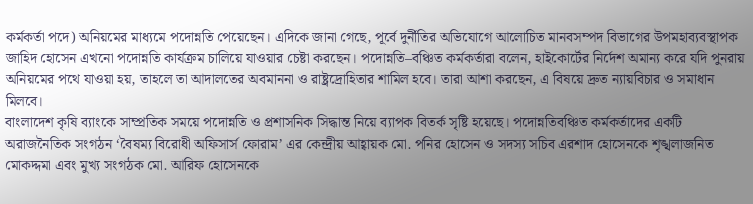কর্মকর্তা পদে) অনিয়মের মাধ্যমে পদোন্নতি পেয়েছেন। এদিকে জানা গেছে, পূর্বে দুর্নীতির অভিযোগে আলোচিত মানবসম্পদ বিভাগের উপমহাব্যবস্থাপক জাহিদ হোসেন এখনো পদোন্নতি কার্যক্রম চালিয়ে যাওয়ার চেষ্টা করছেন। পদোন্নতি–বঞ্চিত কর্মকর্তারা বলেন, হাইকোর্টের নির্দেশ অমান্য করে যদি পুনরায় অনিয়মের পথে যাওয়া হয়, তাহলে তা আদালতের অবমাননা ও রাষ্ট্রদ্রোহিতার শামিল হবে। তারা আশা করছেন, এ বিষয়ে দ্রুত ন্যায়বিচার ও সমাধান মিলবে।
বাংলাদেশ কৃষি ব্যাংকে সাম্প্রতিক সময়ে পদোন্নতি ও প্রশাসনিক সিদ্ধান্ত নিয়ে ব্যাপক বিতর্ক সৃষ্টি হয়েছে। পদোন্নতিবঞ্চিত কর্মকর্তাদের একটি অরাজনৈতিক সংগঠন ‘বৈষম্য বিরোধী অফিসার্স ফোরাম’ এর কেন্দ্রীয় আহ্বায়ক মো. পনির হোসেন ও সদস্য সচিব এরশাদ হোসেনকে শৃঙ্খলাজনিত মোকদ্দমা এবং মুখ্য সংগঠক মো. আরিফ হোসেনকে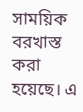সাময়িক বরখাস্ত করা হয়েছে। এ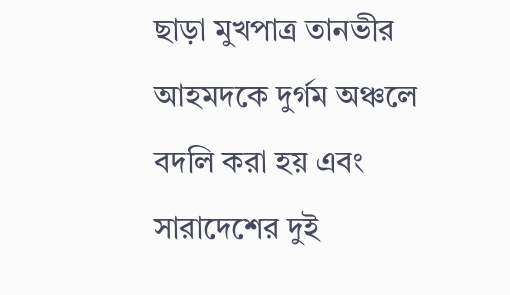ছাড়া মুখপাত্র তানভীর আহমদকে দুর্গম অঞ্চলে বদলি করা হয় এবং সারাদেশের দুই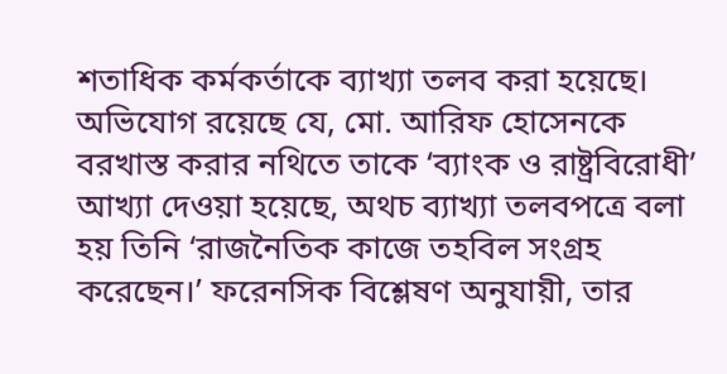শতাধিক কর্মকর্তাকে ব্যাখ্যা তলব করা হয়েছে। অভিযোগ রয়েছে যে, মো. আরিফ হোসেনকে বরখাস্ত করার নথিতে তাকে ‘ব্যাংক ও রাষ্ট্রবিরোধী’ আখ্যা দেওয়া হয়েছে, অথচ ব্যাখ্যা তলবপত্রে বলা হয় তিনি ‘রাজনৈতিক কাজে তহবিল সংগ্রহ করেছেন।’ ফরেনসিক বিশ্লেষণ অনুযায়ী, তার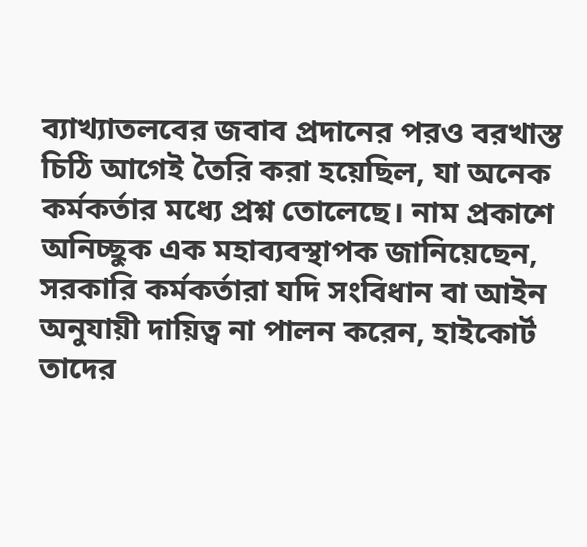ব্যাখ্যাতলবের জবাব প্রদানের পরও বরখাস্ত চিঠি আগেই তৈরি করা হয়েছিল, যা অনেক কর্মকর্তার মধ্যে প্রশ্ন তোলেছে। নাম প্রকাশে অনিচ্ছুক এক মহাব্যবস্থাপক জানিয়েছেন, সরকারি কর্মকর্তারা যদি সংবিধান বা আইন অনুযায়ী দায়িত্ব না পালন করেন, হাইকোর্ট তাদের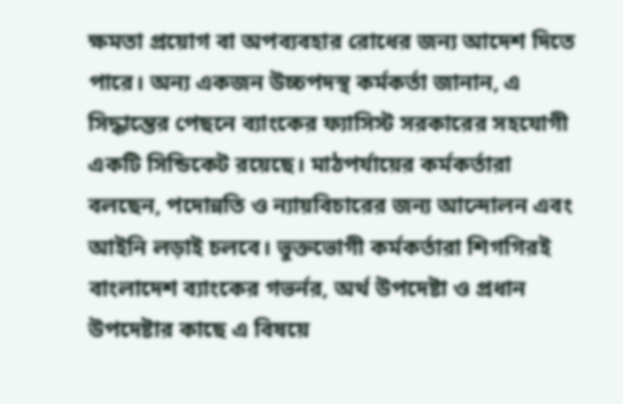ক্ষমতা প্রয়োগ বা অপব্যবহার রোধের জন্য আদেশ দিতে পারে। অন্য একজন উচ্চপদস্থ কর্মকর্তা জানান, এ সিদ্ধান্তের পেছনে ব্যাংকের ফ্যাসিস্ট সরকারের সহযোগী একটি সিন্ডিকেট রয়েছে। মাঠপর্যায়ের কর্মকর্তারা বলছেন, পদোন্নতি ও ন্যায়বিচারের জন্য আন্দোলন এবং আইনি লড়াই চলবে। ভুক্তভোগী কর্মকর্তারা শিগগিরই বাংলাদেশ ব্যাংকের গভর্নর, অর্থ উপদেষ্টা ও প্রধান উপদেষ্টার কাছে এ বিষয়ে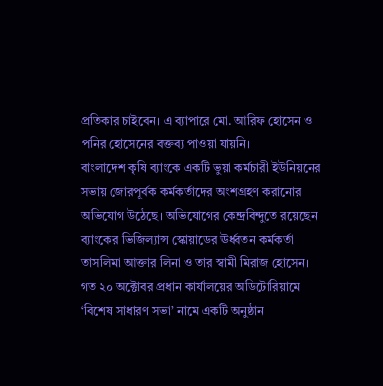প্রতিকার চাইবেন। এ ব্যাপারে মো. আরিফ হোসেন ও পনির হোসেনের বক্তব্য পাওয়া যায়নি।
বাংলাদেশ কৃষি ব্যাংকে একটি ভুয়া কর্মচারী ইউনিয়নের সভায় জোরপূর্বক কর্মকর্তাদের অংশগ্রহণ করানোর অভিযোগ উঠেছে। অভিযোগের কেন্দ্রবিন্দুতে রয়েছেন ব্যাংকের ভিজিল্যান্স স্কোয়াডের ঊর্ধ্বতন কর্মকর্তা তাসলিমা আক্তার লিনা ও তার স্বামী মিরাজ হোসেন। গত ২০ অক্টোবর প্রধান কার্যালয়ের অডিটোরিয়ামে ‘বিশেষ সাধারণ সভা’ নামে একটি অনুষ্ঠান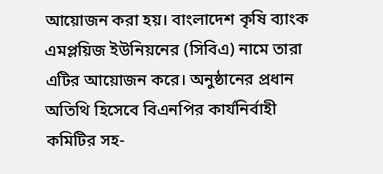আয়োজন করা হয়। বাংলাদেশ কৃষি ব্যাংক এমপ্লয়িজ ইউনিয়নের (সিবিএ) নামে তারা এটির আয়োজন করে। অনুষ্ঠানের প্রধান অতিথি হিসেবে বিএনপির কার্যনির্বাহী কমিটির সহ-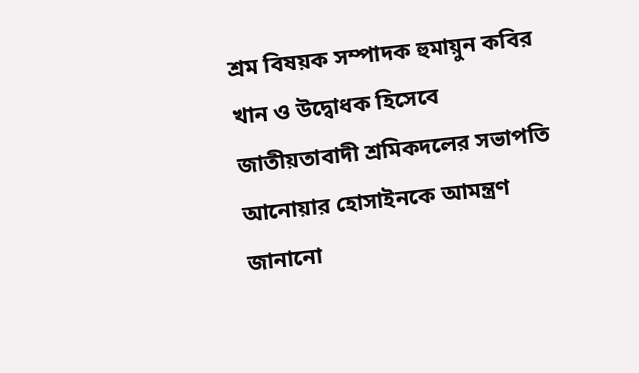শ্রম বিষয়ক সম্পাদক হুমায়ুন কবির খান ও উদ্বোধক হিসেবে জাতীয়তাবাদী শ্রমিকদলের সভাপতি আনোয়ার হোসাইনকে আমন্ত্রণ জানানো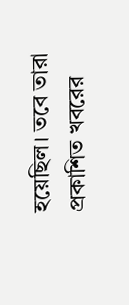হয়েছিল। তবে তারা প্রকাশিত খবরের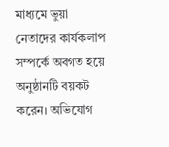মাধ্যমে ভুয়া নেতাদের কার্যকলাপ সম্পর্কে অবগত হয়ে অনুষ্ঠানটি বয়কট করেন। অভিযোগ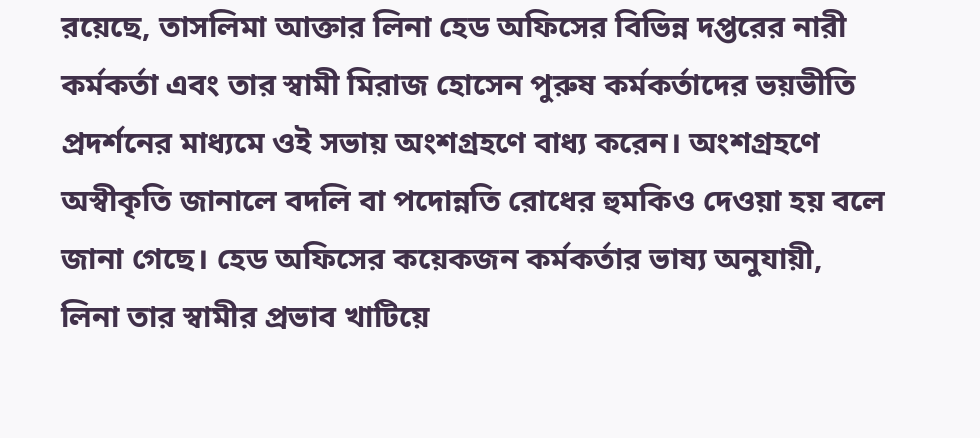রয়েছে, তাসলিমা আক্তার লিনা হেড অফিসের বিভিন্ন দপ্তরের নারী কর্মকর্তা এবং তার স্বামী মিরাজ হোসেন পুরুষ কর্মকর্তাদের ভয়ভীতি প্রদর্শনের মাধ্যমে ওই সভায় অংশগ্রহণে বাধ্য করেন। অংশগ্রহণে অস্বীকৃতি জানালে বদলি বা পদোন্নতি রোধের হুমকিও দেওয়া হয় বলে জানা গেছে। হেড অফিসের কয়েকজন কর্মকর্তার ভাষ্য অনুযায়ী, লিনা তার স্বামীর প্রভাব খাটিয়ে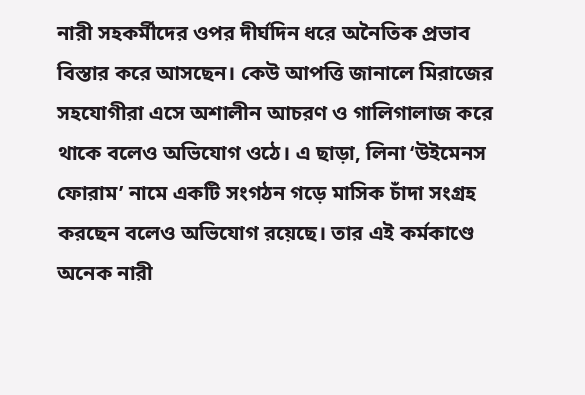নারী সহকর্মীদের ওপর দীর্ঘদিন ধরে অনৈতিক প্রভাব বিস্তার করে আসছেন। কেউ আপত্তি জানালে মিরাজের সহযোগীরা এসে অশালীন আচরণ ও গালিগালাজ করে থাকে বলেও অভিযোগ ওঠে। এ ছাড়া, লিনা ‘উইমেনস ফোরাম’ নামে একটি সংগঠন গড়ে মাসিক চাঁদা সংগ্রহ করছেন বলেও অভিযোগ রয়েছে। তার এই কর্মকাণ্ডে অনেক নারী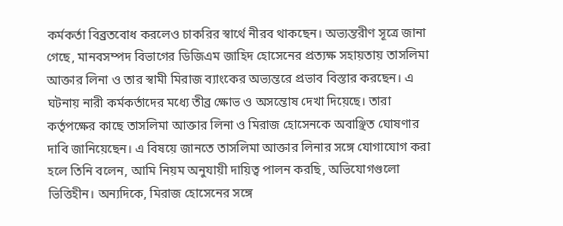কর্মকর্তা বিব্রতবোধ করলেও চাকরির স্বার্থে নীরব থাকছেন। অভ্যন্তরীণ সূত্রে জানা গেছে, মানবসম্পদ বিভাগের ডিজিএম জাহিদ হোসেনের প্রত্যক্ষ সহায়তায় তাসলিমা আক্তার লিনা ও তার স্বামী মিরাজ ব্যাংকের অভ্যন্তরে প্রভাব বিস্তার করছেন। এ ঘটনায় নারী কর্মকর্তাদের মধ্যে তীব্র ক্ষোভ ও অসন্তোষ দেখা দিয়েছে। তারা কর্তৃপক্ষের কাছে তাসলিমা আক্তার লিনা ও মিরাজ হোসেনকে অবাঞ্ছিত ঘোষণার দাবি জানিয়েছেন। এ বিষয়ে জানতে তাসলিমা আক্তার লিনার সঙ্গে যোগাযোগ করা হলে তিনি বলেন, আমি নিয়ম অনুযায়ী দায়িত্ব পালন করছি, অভিযোগগুলো ভিত্তিহীন। অন্যদিকে, মিরাজ হোসেনের সঙ্গে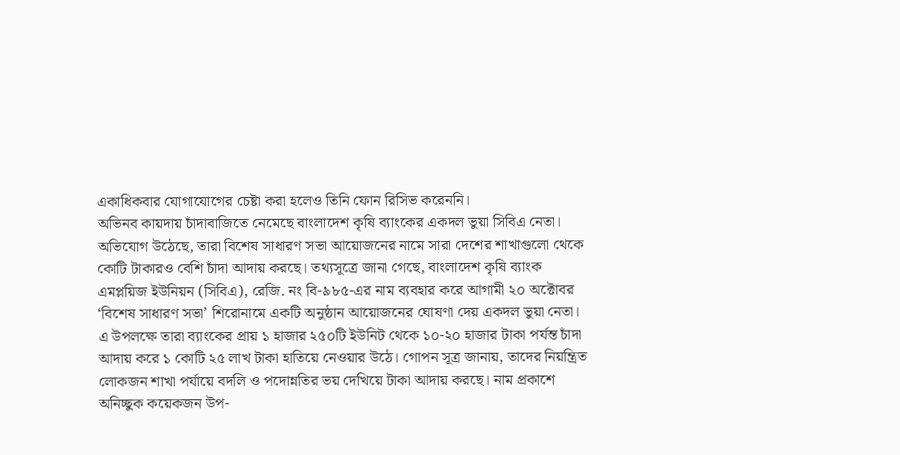একাধিকবার যোগাযোগের চেষ্টা করা হলেও তিনি ফোন রিসিভ করেননি।
অভিনব কায়দায় চাঁদাবাজিতে নেমেছে বাংলাদেশ কৃষি ব্যাংকের একদল ভুয়া সিবিএ নেতা। অভিযোগ উঠেছে, তারা বিশেষ সাধারণ সভা আয়োজনের নামে সারা দেশের শাখাগুলো থেকে কোটি টাকারও বেশি চাঁদা আদায় করছে। তথ্যসূত্রে জানা গেছে, বাংলাদেশ কৃষি ব্যাংক এমপ্লয়িজ ইউনিয়ন (সিবিএ), রেজি. নং বি-৯৮৫-এর নাম ব্যবহার করে আগামী ২০ অক্টোবর ‘বিশেষ সাধারণ সভা’ শিরোনামে একটি অনুষ্ঠান আয়োজনের ঘোষণা দেয় একদল ভুয়া নেতা। এ উপলক্ষে তারা ব্যাংকের প্রায় ১ হাজার ২৫০টি ইউনিট থেকে ১০-২০ হাজার টাকা পর্যন্ত চাঁদা আদায় করে ১ কোটি ২৫ লাখ টাকা হাতিয়ে নেওয়ার উঠে। গোপন সূত্র জানায়, তাদের নিয়ন্ত্রিত লোকজন শাখা পর্যায়ে বদলি ও পদোন্নতির ভয় দেখিয়ে টাকা আদায় করছে। নাম প্রকাশে অনিচ্ছুক কয়েকজন উপ-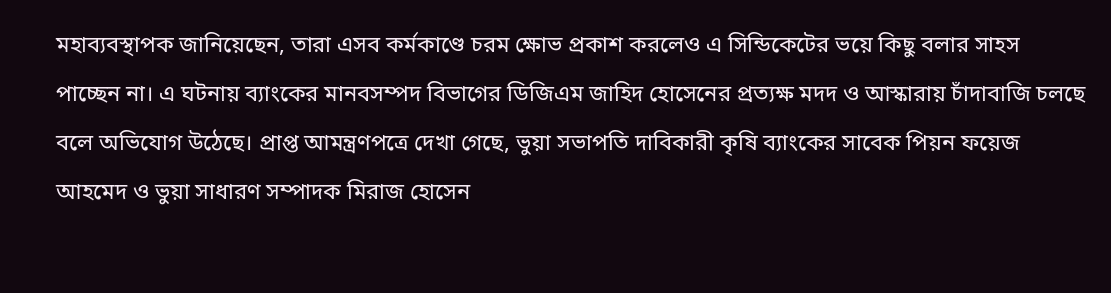মহাব্যবস্থাপক জানিয়েছেন, তারা এসব কর্মকাণ্ডে চরম ক্ষোভ প্রকাশ করলেও এ সিন্ডিকেটের ভয়ে কিছু বলার সাহস পাচ্ছেন না। এ ঘটনায় ব্যাংকের মানবসম্পদ বিভাগের ডিজিএম জাহিদ হোসেনের প্রত্যক্ষ মদদ ও আস্কারায় চাঁদাবাজি চলছে বলে অভিযোগ উঠেছে। প্রাপ্ত আমন্ত্রণপত্রে দেখা গেছে, ভুয়া সভাপতি দাবিকারী কৃষি ব্যাংকের সাবেক পিয়ন ফয়েজ আহমেদ ও ভুয়া সাধারণ সম্পাদক মিরাজ হোসেন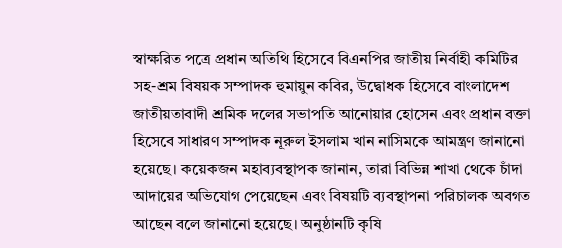স্বাক্ষরিত পত্রে প্রধান অতিথি হিসেবে বিএনপির জাতীয় নির্বাহী কমিটির সহ-শ্রম বিষয়ক সম্পাদক হুমায়ুন কবির, উদ্বোধক হিসেবে বাংলাদেশ জাতীয়তাবাদী শ্রমিক দলের সভাপতি আনোয়ার হোসেন এবং প্রধান বক্তা হিসেবে সাধারণ সম্পাদক নূরুল ইসলাম খান নাসিমকে আমন্ত্রণ জানানো হয়েছে। কয়েকজন মহাব্যবস্থাপক জানান, তারা বিভিন্ন শাখা থেকে চাঁদা আদায়ের অভিযোগ পেয়েছেন এবং বিষয়টি ব্যবস্থাপনা পরিচালক অবগত আছেন বলে জানানো হয়েছে। অনুষ্ঠানটি কৃষি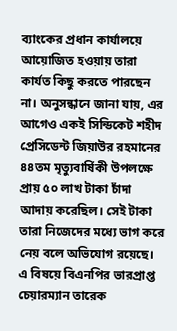ব্যাংকের প্রধান কার্যালয়ে আয়োজিত হওয়ায় তারা কার্যত কিছু করতে পারছেন না। অনুসন্ধানে জানা যায়, এর আগেও একই সিন্ডিকেট শহীদ প্রেসিডেন্ট জিয়াউর রহমানের ৪৪তম মৃত্যুবার্ষিকী উপলক্ষে প্রায় ৫০ লাখ টাকা চাঁদা আদায় করেছিল। সেই টাকা তারা নিজেদের মধ্যে ভাগ করে নেয় বলে অভিযোগ রয়েছে। এ বিষয়ে বিএনপির ভারপ্রাপ্ত চেয়ারম্যান তারেক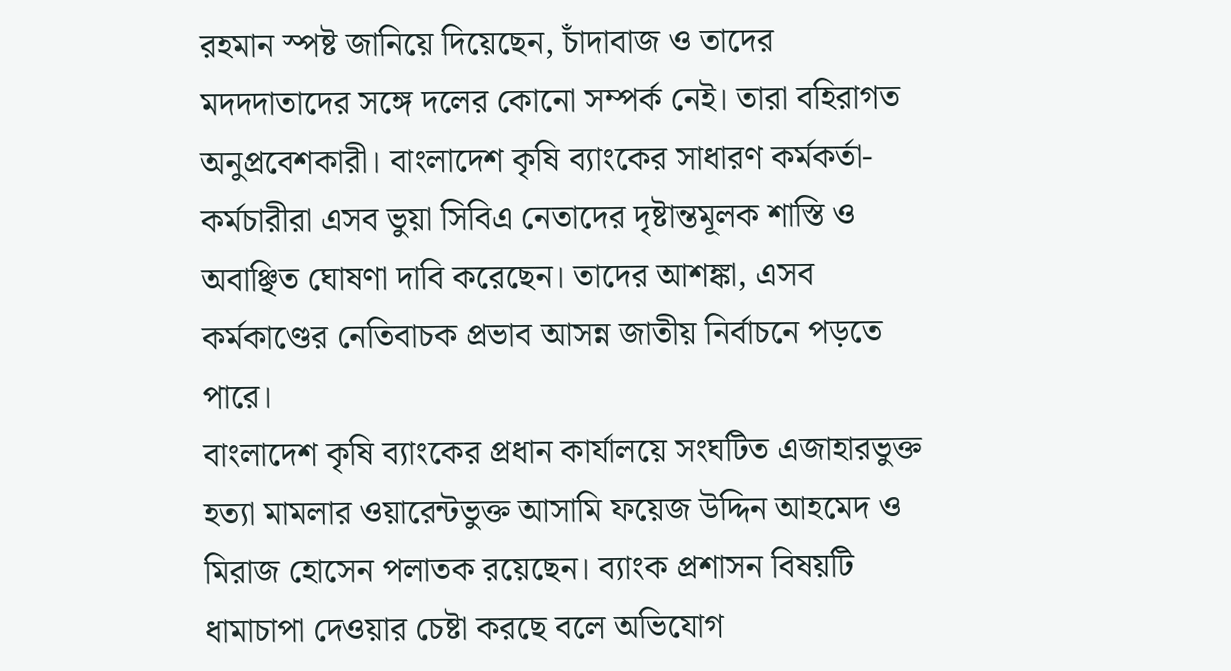রহমান স্পষ্ট জানিয়ে দিয়েছেন, চাঁদাবাজ ও তাদের মদদদাতাদের সঙ্গে দলের কোনো সম্পর্ক নেই। তারা বহিরাগত অনুপ্রবেশকারী। বাংলাদেশ কৃষি ব্যাংকের সাধারণ কর্মকর্তা-কর্মচারীরা এসব ভুয়া সিবিএ নেতাদের দৃষ্টান্তমূলক শাস্তি ও অবাঞ্ছিত ঘোষণা দাবি করেছেন। তাদের আশঙ্কা, এসব কর্মকাণ্ডের নেতিবাচক প্রভাব আসন্ন জাতীয় নির্বাচনে পড়তে পারে।
বাংলাদেশ কৃষি ব্যাংকের প্রধান কার্যালয়ে সংঘটিত এজাহারভুক্ত হত্যা মামলার ওয়ারেন্টভুক্ত আসামি ফয়েজ উদ্দিন আহমেদ ও মিরাজ হোসেন পলাতক রয়েছেন। ব্যাংক প্রশাসন বিষয়টি ধামাচাপা দেওয়ার চেষ্টা করছে বলে অভিযোগ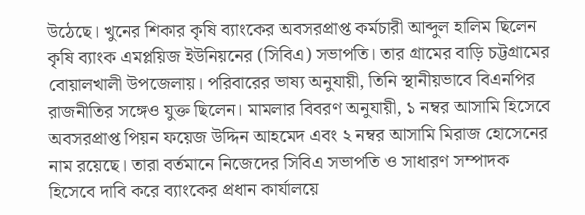উঠেছে। খুনের শিকার কৃষি ব্যাংকের অবসরপ্রাপ্ত কর্মচারী আব্দুল হালিম ছিলেন কৃষি ব্যাংক এমপ্লয়িজ ইউনিয়নের (সিবিএ) সভাপতি। তার গ্রামের বাড়ি চট্টগ্রামের বোয়ালখালী উপজেলায়। পরিবারের ভাষ্য অনুযায়ী, তিনি স্থানীয়ভাবে বিএনপির রাজনীতির সঙ্গেও যুক্ত ছিলেন। মামলার বিবরণ অনুযায়ী, ১ নম্বর আসামি হিসেবে অবসরপ্রাপ্ত পিয়ন ফয়েজ উদ্দিন আহমেদ এবং ২ নম্বর আসামি মিরাজ হোসেনের নাম রয়েছে। তারা বর্তমানে নিজেদের সিবিএ সভাপতি ও সাধারণ সম্পাদক হিসেবে দাবি করে ব্যাংকের প্রধান কার্যালয়ে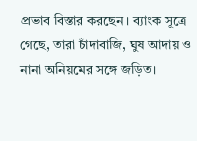প্রভাব বিস্তার করছেন। ব্যাংক সূত্রে গেছে, তারা চাঁদাবাজি, ঘুষ আদায় ও নানা অনিয়মের সঙ্গে জড়িত।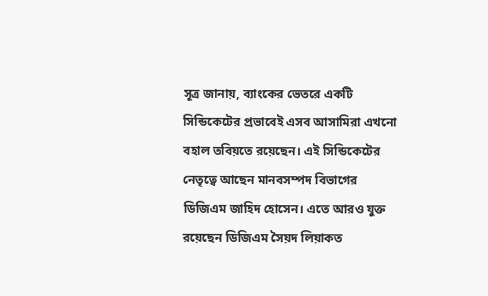সূত্র জানায়, ব্যাংকের ভেতরে একটি সিন্ডিকেটের প্রভাবেই এসব আসামিরা এখনো বহাল তবিয়তে রয়েছেন। এই সিন্ডিকেটের নেতৃত্বে আছেন মানবসম্পদ বিভাগের ডিজিএম জাহিদ হোসেন। এতে আরও যুক্ত রয়েছেন ডিজিএম সৈয়দ লিয়াকত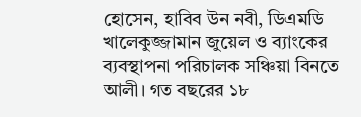হোসেন, হাবিব উন নবী, ডিএমডি খালেকুজ্জামান জুয়েল ও ব্যাংকের ব্যবস্থাপনা পরিচালক সঞ্চিয়া বিনতে আলী। গত বছরের ১৮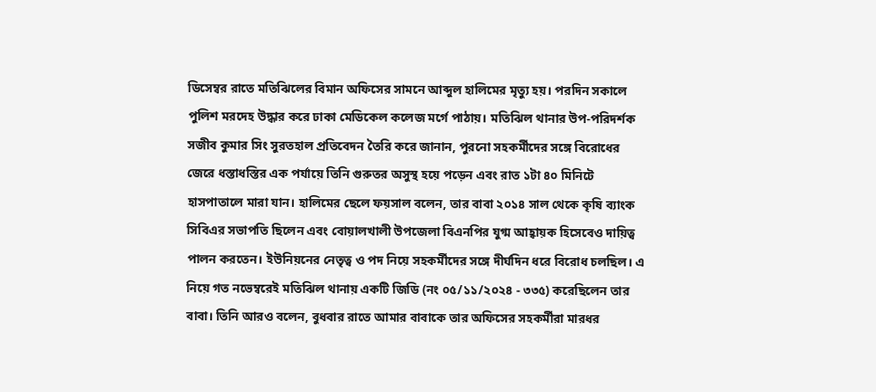ডিসেম্বর রাতে মতিঝিলের বিমান অফিসের সামনে আব্দুল হালিমের মৃত্যু হয়। পরদিন সকালে পুলিশ মরদেহ উদ্ধার করে ঢাকা মেডিকেল কলেজ মর্গে পাঠায়। মতিঝিল থানার উপ-পরিদর্শক সজীব কুমার সিং সুরতহাল প্রতিবেদন তৈরি করে জানান, পুরনো সহকর্মীদের সঙ্গে বিরোধের জেরে ধস্তাধস্তির এক পর্যায়ে তিনি গুরুতর অসুস্থ হয়ে পড়েন এবং রাত ১টা ৪০ মিনিটে হাসপাতালে মারা যান। হালিমের ছেলে ফয়সাল বলেন, তার বাবা ২০১৪ সাল থেকে কৃষি ব্যাংক সিবিএর সভাপতি ছিলেন এবং বোয়ালখালী উপজেলা বিএনপির যুগ্ম আহ্বায়ক হিসেবেও দায়িত্ব পালন করতেন। ইউনিয়নের নেতৃত্ব ও পদ নিয়ে সহকর্মীদের সঙ্গে দীর্ঘদিন ধরে বিরোধ চলছিল। এ নিয়ে গত নভেম্বরেই মতিঝিল থানায় একটি জিডি (নং ০৫/১১/২০২৪ - ৩৩৫) করেছিলেন তার বাবা। তিনি আরও বলেন, বুধবার রাতে আমার বাবাকে তার অফিসের সহকর্মীরা মারধর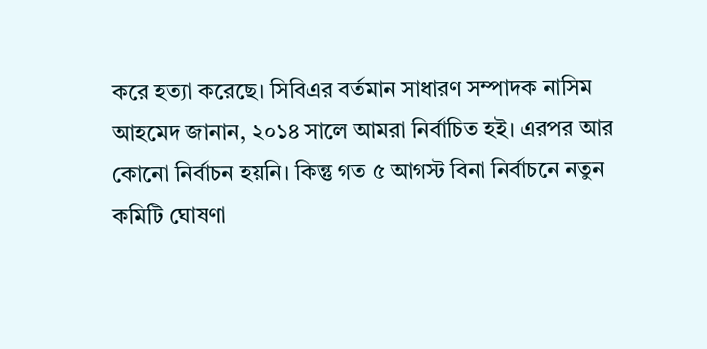করে হত্যা করেছে। সিবিএর বর্তমান সাধারণ সম্পাদক নাসিম আহমেদ জানান, ২০১৪ সালে আমরা নির্বাচিত হই। এরপর আর কোনো নির্বাচন হয়নি। কিন্তু গত ৫ আগস্ট বিনা নির্বাচনে নতুন কমিটি ঘোষণা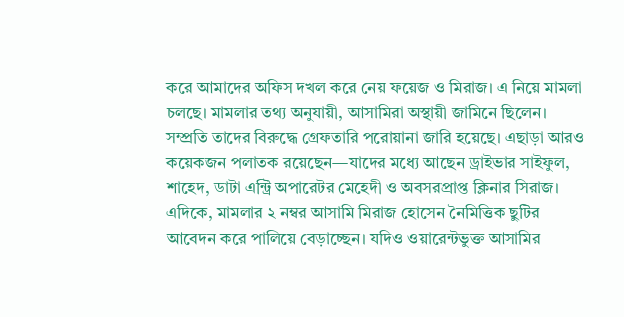করে আমাদের অফিস দখল করে নেয় ফয়েজ ও মিরাজ। এ নিয়ে মামলা চলছে। মামলার তথ্য অনুযায়ী, আসামিরা অস্থায়ী জামিনে ছিলেন। সম্প্রতি তাদের বিরুদ্ধে গ্রেফতারি পরোয়ানা জারি হয়েছে। এছাড়া আরও কয়েকজন পলাতক রয়েছেন—যাদের মধ্যে আছেন ড্রাইভার সাইফুল, শাহেদ, ডাটা এন্ট্রি অপারেটর মেহেদী ও অবসরপ্রাপ্ত ক্লিনার সিরাজ। এদিকে, মামলার ২ নম্বর আসামি মিরাজ হোসেন নৈমিত্তিক ছুটির আবেদন করে পালিয়ে বেড়াচ্ছেন। যদিও ওয়ারেন্টভুক্ত আসামির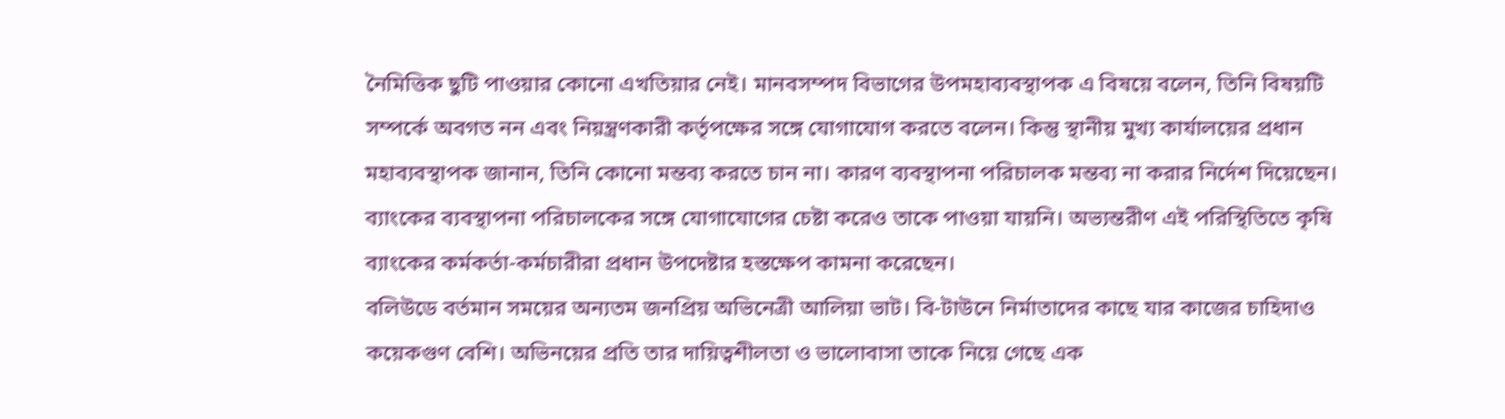নৈমিত্তিক ছুটি পাওয়ার কোনো এখতিয়ার নেই। মানবসম্পদ বিভাগের উপমহাব্যবস্থাপক এ বিষয়ে বলেন, তিনি বিষয়টি সম্পর্কে অবগত নন এবং নিয়ন্ত্রণকারী কর্তৃপক্ষের সঙ্গে যোগাযোগ করতে বলেন। কিন্তু স্থানীয় মুখ্য কার্যালয়ের প্রধান মহাব্যবস্থাপক জানান, তিনি কোনো মন্তব্য করতে চান না। কারণ ব্যবস্থাপনা পরিচালক মন্তব্য না করার নির্দেশ দিয়েছেন। ব্যাংকের ব্যবস্থাপনা পরিচালকের সঙ্গে যোগাযোগের চেষ্টা করেও তাকে পাওয়া যায়নি। অভ্যন্তরীণ এই পরিস্থিতিতে কৃষি ব্যাংকের কর্মকর্তা-কর্মচারীরা প্রধান উপদেষ্টার হস্তক্ষেপ কামনা করেছেন।
বলিউডে বর্তমান সময়ের অন্যতম জনপ্রিয় অভিনেত্রী আলিয়া ভাট। বি-টাউনে নির্মাতাদের কাছে যার কাজের চাহিদাও কয়েকগুণ বেশি। অভিনয়ের প্রতি তার দায়িত্বশীলতা ও ভালোবাসা তাকে নিয়ে গেছে এক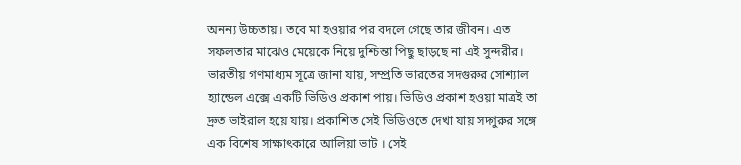অনন্য উচ্চতায়। তবে মা হওয়ার পর বদলে গেছে তার জীবন। এত সফলতার মাঝেও মেয়েকে নিয়ে দুশ্চিন্তা পিছু ছাড়ছে না এই সুন্দরীর। ভারতীয় গণমাধ্যম সূত্রে জানা যায়, সম্প্রতি ভারতের সদগুরুর সোশ্যাল হ্যান্ডেল এক্সে একটি ভিডিও প্রকাশ পায়। ভিডিও প্রকাশ হওয়া মাত্রই তা দ্রুত ভাইরাল হয়ে যায়। প্রকাশিত সেই ভিডিওতে দেখা যায় সদ্গুরুর সঙ্গে এক বিশেষ সাক্ষাৎকারে আলিয়া ভাট । সেই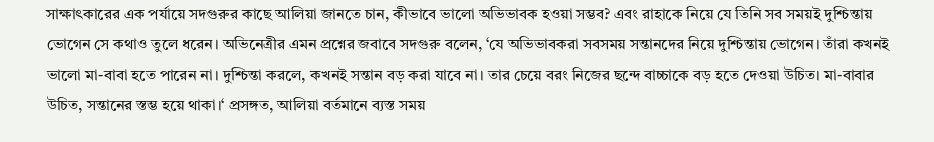সাক্ষাৎকারের এক পর্যায়ে সদগুরুর কাছে আলিয়া জানতে চান, কীভাবে ভালো অভিভাবক হওয়া সম্ভব? এবং রাহাকে নিয়ে যে তিনি সব সময়ই দুশ্চিন্তায় ভোগেন সে কথাও তুলে ধরেন। অভিনেত্রীর এমন প্রশ্নের জবাবে সদগুরু বলেন, ‘যে অভিভাবকরা সবসময় সন্তানদের নিয়ে দুশ্চিন্তায় ভোগেন। তাঁরা কখনই ভালো মা-বাবা হতে পারেন না। দুশ্চিন্তা করলে, কখনই সন্তান বড় করা যাবে না। তার চেয়ে বরং নিজের ছন্দে বাচ্চাকে বড় হতে দেওয়া উচিত। মা-বাবার উচিত, সন্তানের স্তম্ভ হয়ে থাকা।‘ প্রসঙ্গত, আলিয়া বর্তমানে ব্যস্ত সময়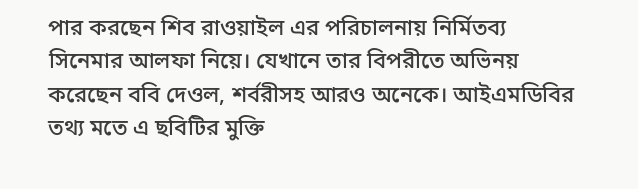পার করছেন শিব রাওয়াইল এর পরিচালনায় নির্মিতব্য সিনেমার আলফা নিয়ে। যেখানে তার বিপরীতে অভিনয় করেছেন ববি দেওল, শর্বরীসহ আরও অনেকে। আইএমডিবির তথ্য মতে এ ছবিটির মুক্তি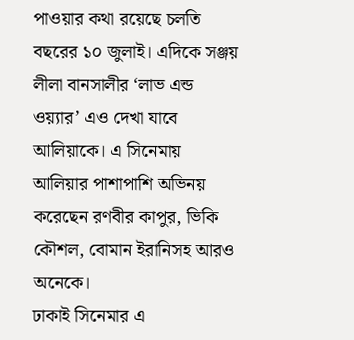পাওয়ার কথা রয়েছে চলতি বছরের ১০ জুলাই। এদিকে সঞ্জয় লীলা বানসালীর ‘লাভ এন্ড ওয়্যার’ এও দেখা যাবে আলিয়াকে। এ সিনেমায় আলিয়ার পাশাপাশি অভিনয় করেছেন রণবীর কাপুর, ভিকি কৌশল, বোমান ইরানিসহ আরও অনেকে।
ঢাকাই সিনেমার এ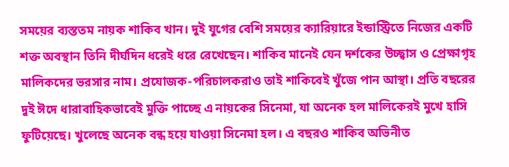সময়ের ব্যস্ততম নায়ক শাকিব খান। দুই যুগের বেশি সময়ের ক্যারিয়ারে ইন্ডাস্ট্রিতে নিজের একটি শক্ত অবস্থান তিনি দীর্ঘদিন ধরেই ধরে রেখেছেন। শাকিব মানেই যেন দর্শকের উচ্ছ্বাস ও প্রেক্ষাগৃহ মালিকদের ভরসার নাম। প্রযোজক-পরিচালকরাও তাই শাকিবেই খুঁজে পান আস্থা। প্রতি বছরের দুই ঈদে ধারাবাহিকভাবেই মুক্তি পাচ্ছে এ নায়কের সিনেমা, যা অনেক হল মালিকেরই মুখে হাসি ফুটিয়েছে। খুলেছে অনেক বন্ধ হয়ে যাওয়া সিনেমা হল। এ বছরও শাকিব অভিনীত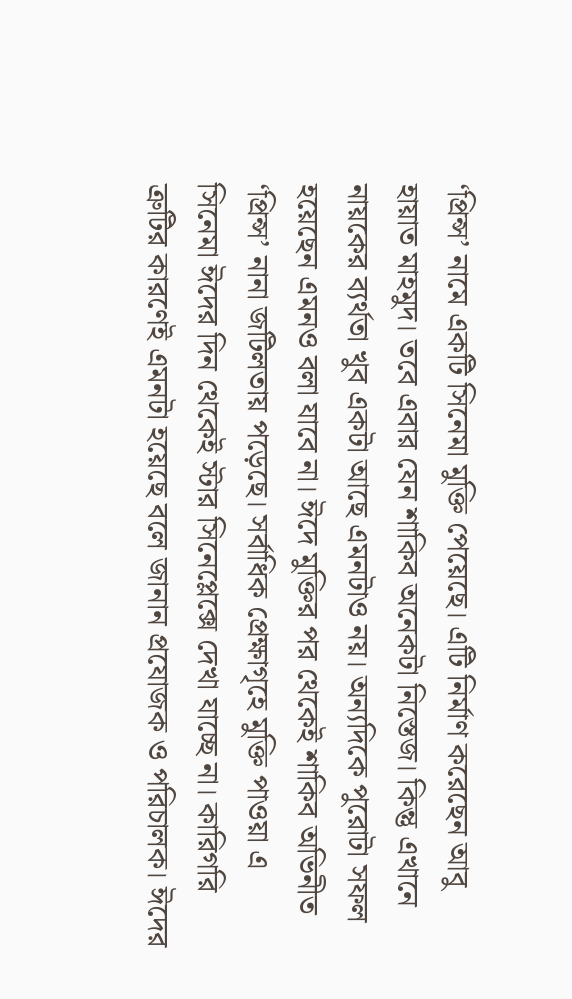‘প্রিন্স’ নামে একটি সিনেমা মুক্তি পেয়েছে। এটি নির্মাণ করেছেন আবু হায়াত মাহমুদ। তবে এবার যেন শাকিব অনেকটা নিস্তেজ। কিন্তু এখানে নায়কের ব্যর্থতা খুব একটা আছে এমনটাও নয়। অন্যদিকে পুরোটা সফল হয়েছেন এমনও বলা যাবে না। ঈদে মুক্তির পর থেকেই শাকিব অভিনীত ‘প্রিন্স’ নানা জটিলতায় পড়েছে। সর্বাধিক প্রেক্ষাগৃহে মুক্তি পাওয়া এ সিনেমা ঈদের দিন থেকেই স্টার সিনেপ্লেক্সে দেখা যাচ্ছে না। কারিগরি ত্রুটির কারণেই এমনটা হয়েছে বলে জানান প্রযোজক ও পরিচালক। ঈদের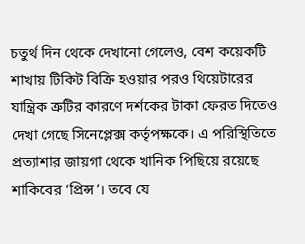চতুর্থ দিন থেকে দেখানো গেলেও, বেশ কয়েকটি শাখায় টিকিট বিক্রি হওয়ার পরও থিয়েটারের যান্ত্রিক ত্রুটির কারণে দর্শকের টাকা ফেরত দিতেও দেখা গেছে সিনেপ্লেক্স কর্তৃপক্ষকে। এ পরিস্থিতিতে প্রত্যাশার জায়গা থেকে খানিক পিছিয়ে রয়েছে শাকিবের ‘প্রিন্স’। তবে যে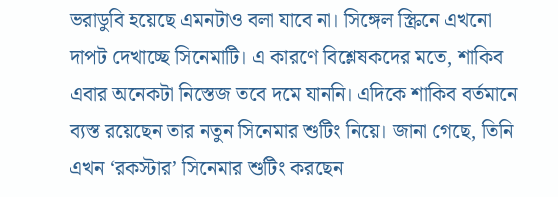ভরাডুবি হয়েছে এমনটাও বলা যাবে না। সিঙ্গেল স্ক্রিনে এখনো দাপট দেখাচ্ছে সিনেমাটি। এ কারণে বিশ্লেষকদের মতে, শাকিব এবার অনেকটা নিস্তেজ তবে দমে যাননি। এদিকে শাকিব বর্তমানে ব্যস্ত রয়েছেন তার নতুন সিনেমার শুটিং নিয়ে। জানা গেছে, তিনি এখন ‘রকস্টার’ সিনেমার শুটিং করছেন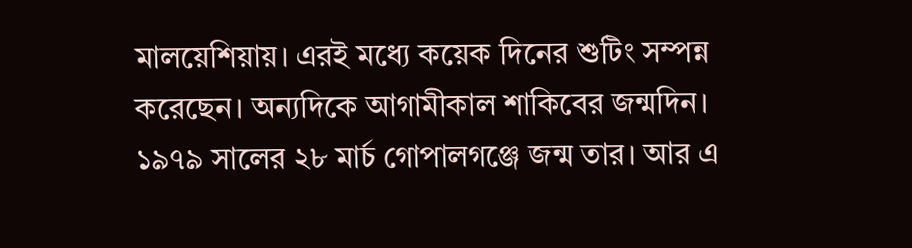মালয়েশিয়ায়। এরই মধ্যে কয়েক দিনের শুটিং সম্পন্ন করেছেন। অন্যদিকে আগামীকাল শাকিবের জন্মদিন। ১৯৭৯ সালের ২৮ মার্চ গোপালগঞ্জে জন্ম তার। আর এ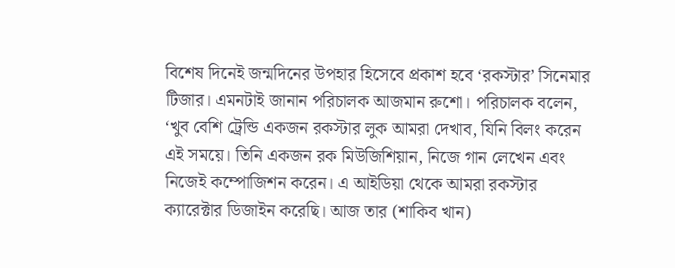বিশেষ দিনেই জন্মদিনের উপহার হিসেবে প্রকাশ হবে ‘রকস্টার’ সিনেমার টিজার। এমনটাই জানান পরিচালক আজমান রুশো। পরিচালক বলেন, ‘খুব বেশি ট্রেন্ডি একজন রকস্টার লুক আমরা দেখাব, যিনি বিলং করেন এই সময়ে। তিনি একজন রক মিউজিশিয়ান, নিজে গান লেখেন এবং নিজেই কম্পোজিশন করেন। এ আইডিয়া থেকে আমরা রকস্টার ক্যারেক্টার ডিজাইন করেছি। আজ তার (শাকিব খান)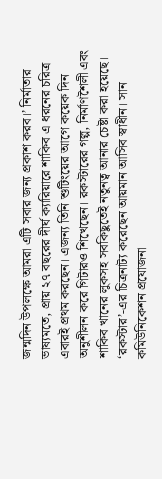জন্মদিন উপলক্ষে আমরা এটি সবার জন্য প্রকাশ করব।’ নির্মাতার ভাষ্যমতে, প্রায় ২৭ বছরের দীর্ঘ ক্যারিয়ারে শাকিব এ ধরনের চরিত্র এবারই প্রথম করছেন। এজন্য তিনি শুটিংয়ের আগে কয়েক দিন অনুশীলন করে গিটারও শিখেছেন। রকস্টারের গল্প, নির্মাণশৈলী এবং শাকিব খানের লুকসহ সবকিছুতেই নতুনত্ব আনার চেষ্টা করা হয়েছে। ‘রকস্টার’-এর চিত্রনাট্য করেছেন আয়মান আসিব স্বাধীন। সান কমিউনিকেশন প্রযোজনা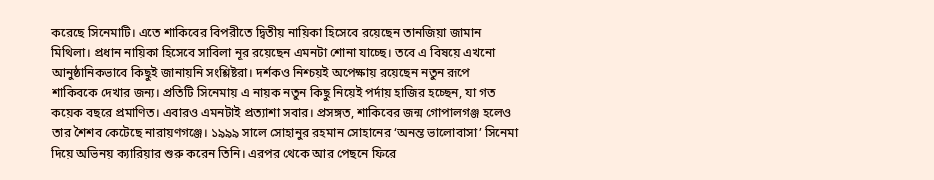করেছে সিনেমাটি। এতে শাকিবের বিপরীতে দ্বিতীয় নায়িকা হিসেবে রয়েছেন তানজিয়া জামান মিথিলা। প্রধান নায়িকা হিসেবে সাবিলা নূর রয়েছেন এমনটা শোনা যাচ্ছে। তবে এ বিষয়ে এখনো আনুষ্ঠানিকভাবে কিছুই জানায়নি সংশ্লিষ্টরা। দর্শকও নিশ্চয়ই অপেক্ষায় রয়েছেন নতুন রূপে শাকিবকে দেখার জন্য। প্রতিটি সিনেমায় এ নায়ক নতুন কিছু নিয়েই পর্দায় হাজির হচ্ছেন, যা গত কয়েক বছরে প্রমাণিত। এবারও এমনটাই প্রত্যাশা সবার। প্রসঙ্গত, শাকিবের জন্ম গোপালগঞ্জ হলেও তার শৈশব কেটেছে নারায়ণগঞ্জে। ১৯৯৯ সালে সোহানুর রহমান সোহানের ‘অনন্ত ভালোবাসা’ সিনেমা দিয়ে অভিনয় ক্যারিয়ার শুরু করেন তিনি। এরপর থেকে আর পেছনে ফিরে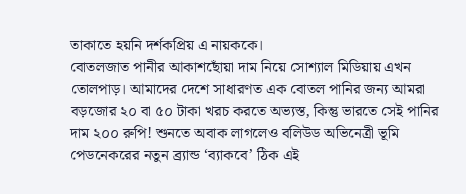তাকাতে হয়নি দর্শকপ্রিয় এ নায়ককে।
বোতলজাত পানীর আকাশছোঁয়া দাম নিয়ে সোশ্যাল মিডিয়ায় এখন তোলপাড়। আমাদের দেশে সাধারণত এক বোতল পানির জন্য আমরা বড়জোর ২০ বা ৫০ টাকা খরচ করতে অভ্যস্ত, কিন্তু ভারতে সেই পানির দাম ২০০ রুপি! শুনতে অবাক লাগলেও বলিউড অভিনেত্রী ভূমি পেডনেকরের নতুন ব্র্যান্ড ‘ব্যাকবে’ ঠিক এই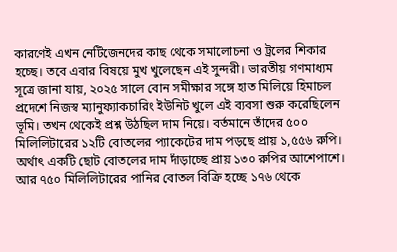কারণেই এখন নেটিজেনদের কাছ থেকে সমালোচনা ও ট্রলের শিকার হচ্ছে। তবে এবার বিষয়ে মুখ খুলেছেন এই সুন্দরী। ভারতীয় গণমাধ্যম সূত্রে জানা যায়, ২০২৫ সালে বোন সমীক্ষার সঙ্গে হাত মিলিয়ে হিমাচল প্রদেশে নিজস্ব ম্যানুফ্যাকচারিং ইউনিট খুলে এই ব্যবসা শুরু করেছিলেন ভূমি। তখন থেকেই প্রশ্ন উঠছিল দাম নিয়ে। বর্তমানে তাঁদের ৫০০ মিলিলিটারের ১২টি বোতলের প্যাকেটের দাম পড়ছে প্রায় ১,৫৫৬ রুপি। অর্থাৎ একটি ছোট বোতলের দাম দাঁড়াচ্ছে প্রায় ১৩০ রুপির আশেপাশে। আর ৭৫০ মিলিলিটারের পানির বোতল বিক্রি হচ্ছে ১৭৬ থেকে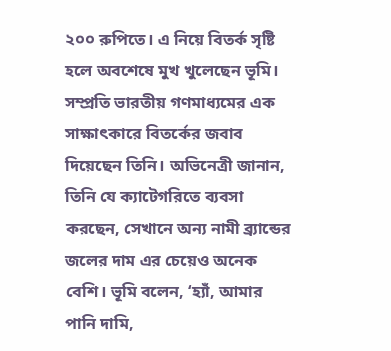২০০ রুপিতে। এ নিয়ে বিতর্ক সৃষ্টি হলে অবশেষে মুখ খুলেছেন ভূমি। সম্প্রতি ভারতীয় গণমাধ্যমের এক সাক্ষাৎকারে বিতর্কের জবাব দিয়েছেন তিনি। অভিনেত্রী জানান, তিনি যে ক্যাটেগরিতে ব্যবসা করছেন, সেখানে অন্য নামী ব্র্যান্ডের জলের দাম এর চেয়েও অনেক বেশি। ভূমি বলেন, ‘হ্যাঁ, আমার পানি দামি,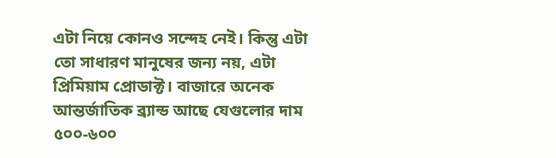এটা নিয়ে কোনও সন্দেহ নেই। কিন্তু এটা তো সাধারণ মানুষের জন্য নয়, এটা প্রিমিয়াম প্রোডাক্ট। বাজারে অনেক আন্তর্জাতিক ব্র্যান্ড আছে যেগুলোর দাম ৫০০-৬০০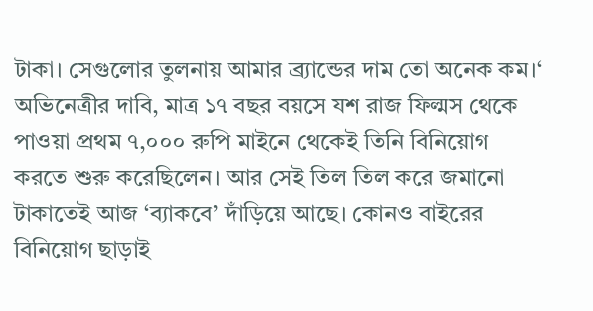টাকা। সেগুলোর তুলনায় আমার ব্র্যান্ডের দাম তো অনেক কম।‘ অভিনেত্রীর দাবি, মাত্র ১৭ বছর বয়সে যশ রাজ ফিল্মস থেকে পাওয়া প্রথম ৭,০০০ রুপি মাইনে থেকেই তিনি বিনিয়োগ করতে শুরু করেছিলেন। আর সেই তিল তিল করে জমানো টাকাতেই আজ ‘ব্যাকবে’ দাঁড়িয়ে আছে। কোনও বাইরের বিনিয়োগ ছাড়াই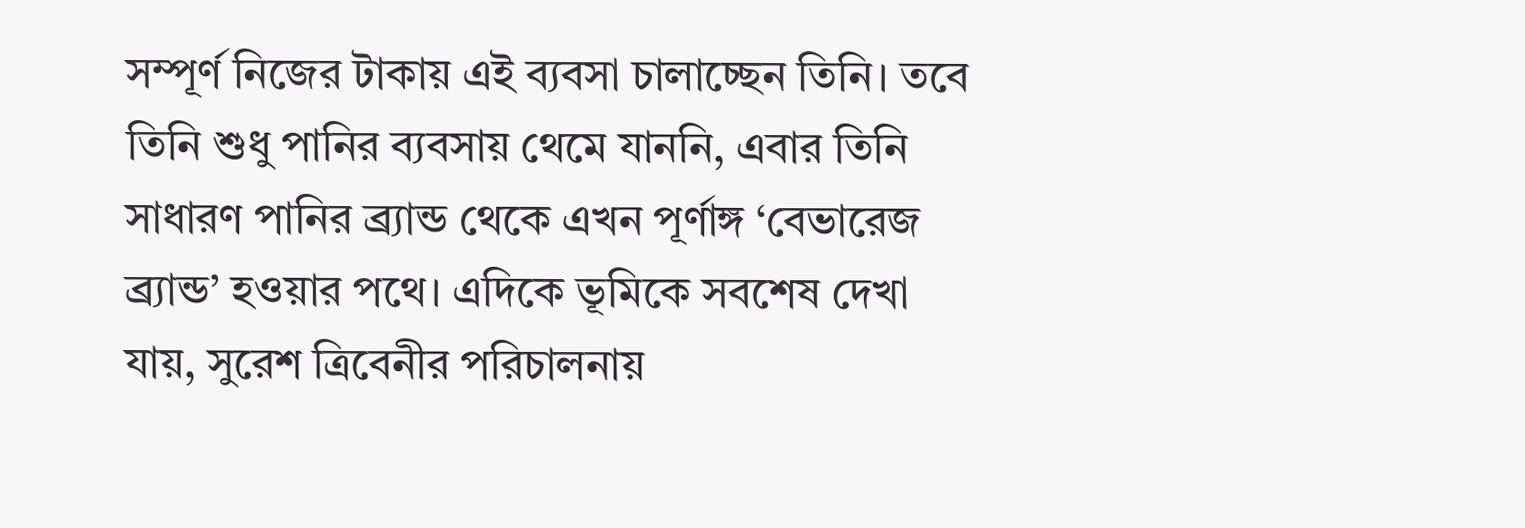সম্পূর্ণ নিজের টাকায় এই ব্যবসা চালাচ্ছেন তিনি। তবে তিনি শুধু পানির ব্যবসায় থেমে যাননি, এবার তিনি সাধারণ পানির ব্র্যান্ড থেকে এখন পূর্ণাঙ্গ ‘বেভারেজ ব্র্যান্ড’ হওয়ার পথে। এদিকে ভূমিকে সবশেষ দেখা যায়, সুরেশ ত্রিবেনীর পরিচালনায়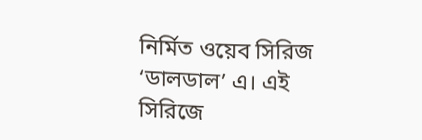নির্মিত ওয়েব সিরিজ ‘ডালডাল’ এ। এই সিরিজে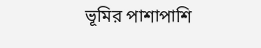ভূমির পাশাপাশি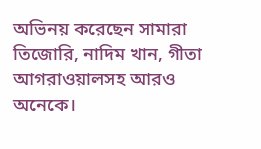অভিনয় করেছেন সামারা তিজোরি, নাদিম খান, গীতা আগরাওয়ালসহ আরও অনেকে।